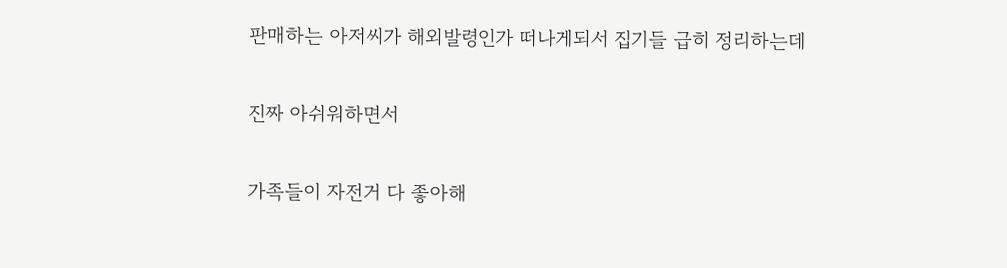판매하는 아저씨가 해외발령인가 떠나게되서 집기들 급히 정리하는데


진짜 아쉬워하면서


가족들이 자전거 다 좋아해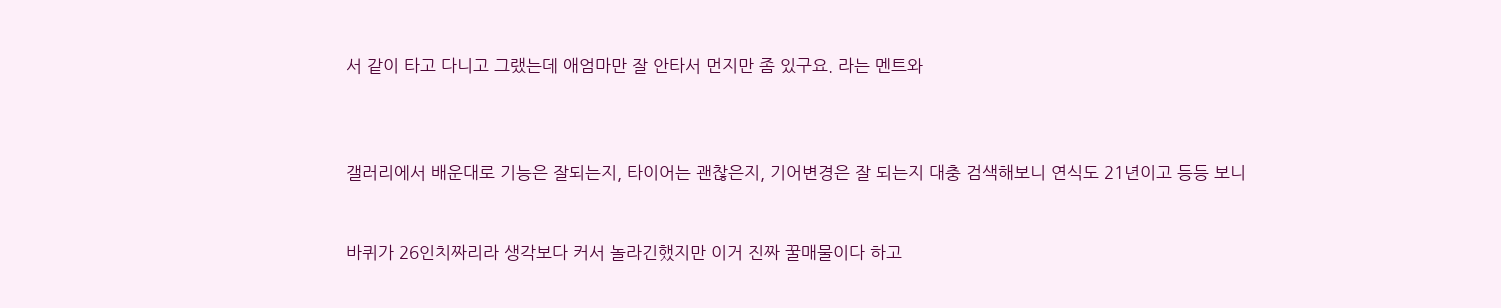서 같이 타고 다니고 그랬는데 애엄마만 잘 안타서 먼지만 좀 있구요. 라는 멘트와



갤러리에서 배운대로 기능은 잘되는지, 타이어는 괜찮은지, 기어변경은 잘 되는지 대충 검색해보니 연식도 21년이고 등등 보니


바퀴가 26인치짜리라 생각보다 커서 놀라긴했지만 이거 진짜 꿀매물이다 하고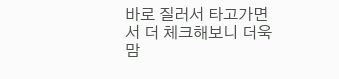바로 질러서 타고가면서 더 체크해보니 더욱 맘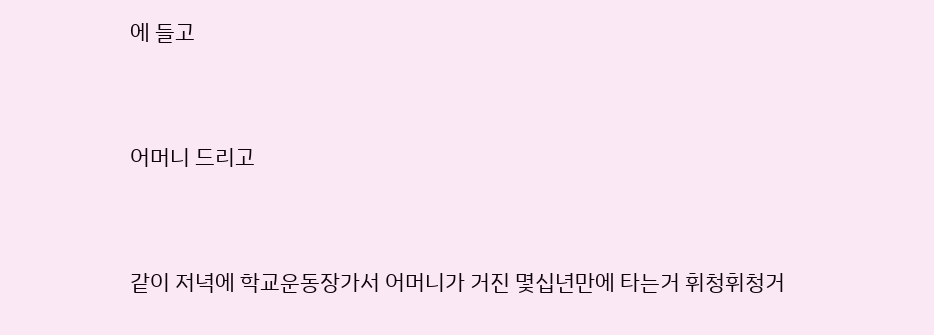에 들고


어머니 드리고


같이 저녁에 학교운동장가서 어머니가 거진 몇십년만에 타는거 휘청휘청거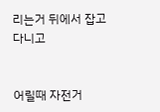리는거 뒤에서 잡고 다니고


어릴때 자전거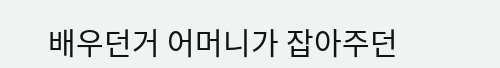배우던거 어머니가 잡아주던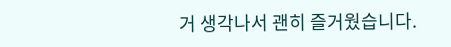거 생각나서 괜히 즐거웠습니다.